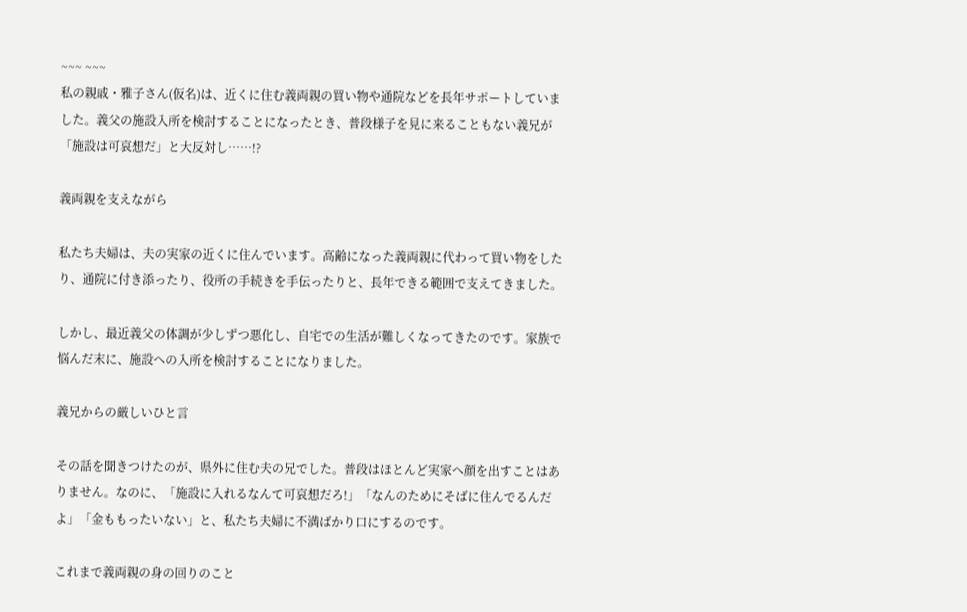~~~ ~~~
私の親戚・雅子さん(仮名)は、近くに住む義両親の買い物や通院などを長年サポートしていました。義父の施設入所を検討することになったとき、普段様子を見に来ることもない義兄が「施設は可哀想だ」と大反対し……!?

義両親を支えながら

私たち夫婦は、夫の実家の近くに住んでいます。高齢になった義両親に代わって買い物をしたり、通院に付き添ったり、役所の手続きを手伝ったりと、長年できる範囲で支えてきました。

しかし、最近義父の体調が少しずつ悪化し、自宅での生活が難しくなってきたのです。家族で悩んだ末に、施設への入所を検討することになりました。

義兄からの厳しいひと言

その話を聞きつけたのが、県外に住む夫の兄でした。普段はほとんど実家へ顔を出すことはありません。なのに、「施設に入れるなんて可哀想だろ!」「なんのためにそばに住んでるんだよ」「金ももったいない」と、私たち夫婦に不満ばかり口にするのです。

これまで義両親の身の回りのこと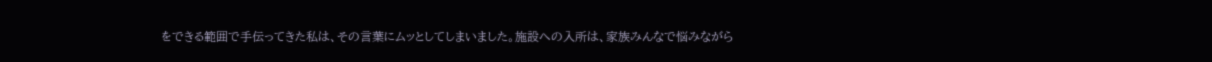をできる範囲で手伝ってきた私は、その言葉にムッとしてしまいました。施設への入所は、家族みんなで悩みながら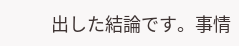出した結論です。事情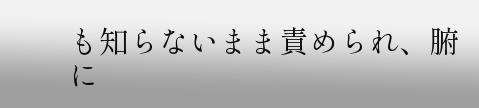も知らないまま責められ、腑に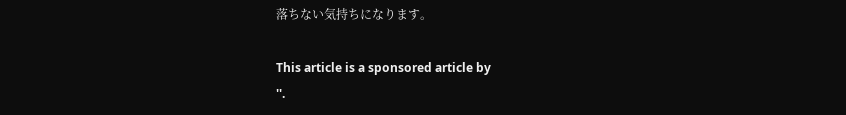落ちない気持ちになります。

This article is a sponsored article by
''.